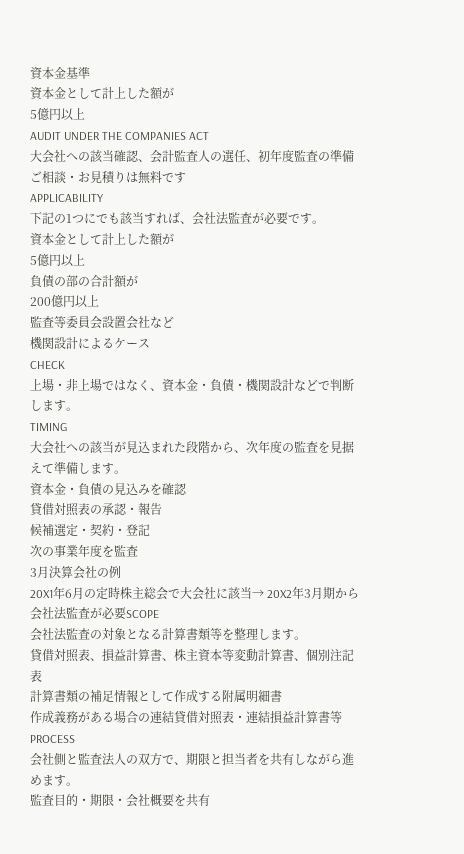資本金基準
資本金として計上した額が
5億円以上
AUDIT UNDER THE COMPANIES ACT
大会社への該当確認、会計監査人の選任、初年度監査の準備
ご相談・お見積りは無料です
APPLICABILITY
下記の1つにでも該当すれば、会社法監査が必要です。
資本金として計上した額が
5億円以上
負債の部の合計額が
200億円以上
監査等委員会設置会社など
機関設計によるケース
CHECK
上場・非上場ではなく、資本金・負債・機関設計などで判断します。
TIMING
大会社への該当が見込まれた段階から、次年度の監査を見据えて準備します。
資本金・負債の見込みを確認
貸借対照表の承認・報告
候補選定・契約・登記
次の事業年度を監査
3月決算会社の例
20X1年6月の定時株主総会で大会社に該当→ 20X2年3月期から会社法監査が必要SCOPE
会社法監査の対象となる計算書類等を整理します。
貸借対照表、損益計算書、株主資本等変動計算書、個別注記表
計算書類の補足情報として作成する附属明細書
作成義務がある場合の連結貸借対照表・連結損益計算書等
PROCESS
会社側と監査法人の双方で、期限と担当者を共有しながら進めます。
監査目的・期限・会社概要を共有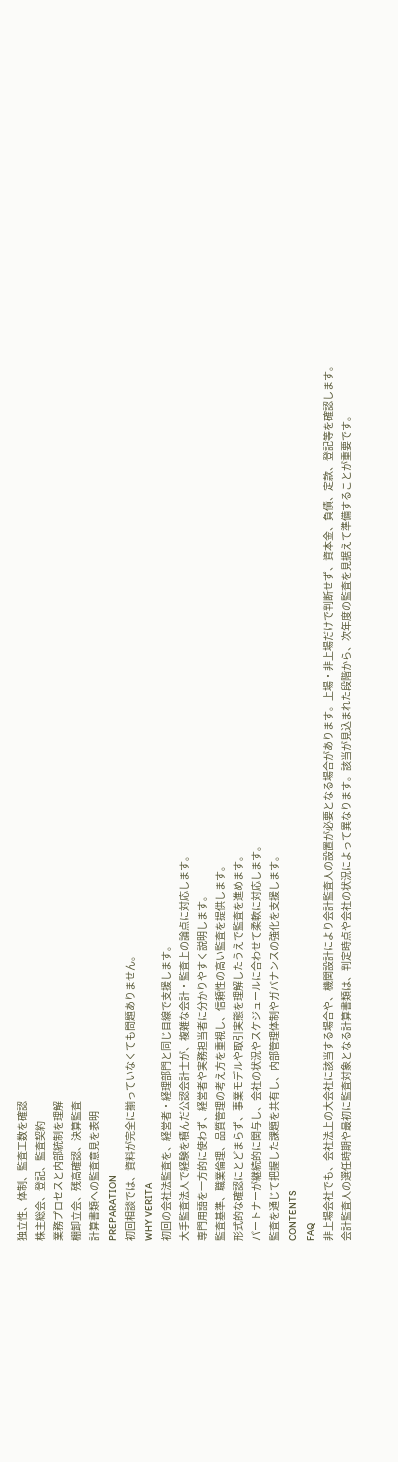独立性、体制、監査工数を確認
株主総会、登記、監査契約
業務プロセスと内部統制を理解
棚卸立会、残高確認、決算監査
計算書類への監査意見を表明
PREPARATION
初回相談では、資料が完全に揃っていなくても問題ありません。
WHY VERITA
初回の会社法監査を、経営者・経理部門と同じ目線で支援します。
大手監査法人で経験を積んだ公認会計士が、複雑な会計・監査上の論点に対応します。
専門用語を一方的に使わず、経営者や実務担当者に分かりやすく説明します。
監査基準、職業倫理、品質管理の考え方を重視し、信頼性の高い監査を提供します。
形式的な確認にとどまらず、事業モデルや取引実態を理解したうえで監査を進めます。
パートナーが継続的に関与し、会社の状況やスケジュールに合わせて柔軟に対応します。
監査を通じて把握した課題を共有し、内部管理体制やガバナンスの強化を支援します。
CONTENTS
FAQ
非上場会社でも、会社法上の大会社に該当する場合や、機関設計により会計監査人の設置が必要となる場合があります。上場・非上場だけで判断せず、資本金、負債、定款、登記等を確認します。
会計監査人の選任時期や最初に監査対象となる計算書類は、判定時点や会社の状況によって異なります。該当が見込まれた段階から、次年度の監査を見据えて準備することが重要です。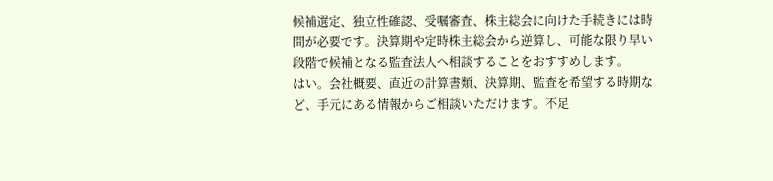候補選定、独立性確認、受嘱審査、株主総会に向けた手続きには時間が必要です。決算期や定時株主総会から逆算し、可能な限り早い段階で候補となる監査法人へ相談することをおすすめします。
はい。会社概要、直近の計算書類、決算期、監査を希望する時期など、手元にある情報からご相談いただけます。不足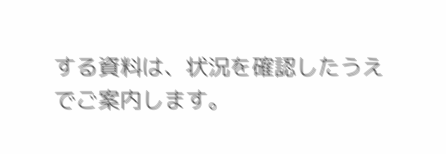する資料は、状況を確認したうえでご案内します。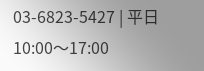03-6823-5427 | 平日 10:00〜17:00